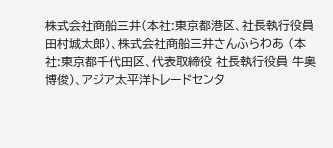株式会社商船三井(本社:東京都港区、社長執行役員 田村城太郎)、株式会社商船三井さんふらわあ (本社:東京都千代田区、代表取締役 社長執行役員 牛奥博俊)、アジア太平洋トレードセンタ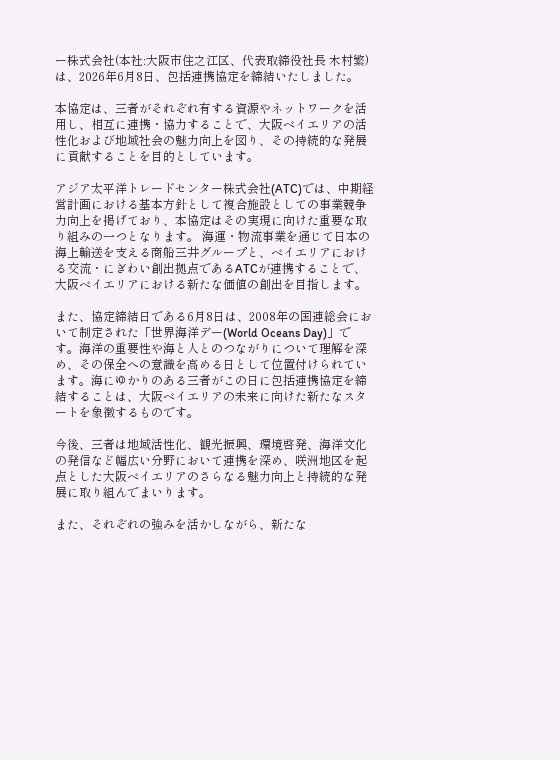ー株式会社(本社:大阪市住之江区、代表取締役社長 木村繁)は、2026年6月8日、包括連携協定を締結いたしました。

本協定は、三者がそれぞれ有する資源やネットワークを活用し、相互に連携・協力することで、大阪ベイエリアの活性化および地域社会の魅力向上を図り、その持続的な発展に貢献することを目的としています。

アジア太平洋トレードセンター株式会社(ATC)では、中期経営計画における基本方針として複合施設としての事業競争力向上を掲げており、本協定はその実現に向けた重要な取り組みの一つとなります。 海運・物流事業を通じて日本の海上輸送を支える商船三井グループと、ベイエリアにおける交流・にぎわい創出拠点であるATCが連携することで、大阪ベイエリアにおける新たな価値の創出を目指します。

また、協定締結日である6月8日は、2008年の国連総会において制定された「世界海洋デー(World Oceans Day)」です。海洋の重要性や海と人とのつながりについて理解を深め、その保全への意識を高める日として位置付けられています。海にゆかりのある三者がこの日に包括連携協定を締結することは、大阪ベイエリアの未来に向けた新たなスタートを象徴するものです。

今後、三者は地域活性化、観光振興、環境啓発、海洋文化の発信など幅広い分野において連携を深め、咲洲地区を起点とした大阪ベイエリアのさらなる魅力向上と持続的な発展に取り組んでまいります。

また、それぞれの強みを活かしながら、新たな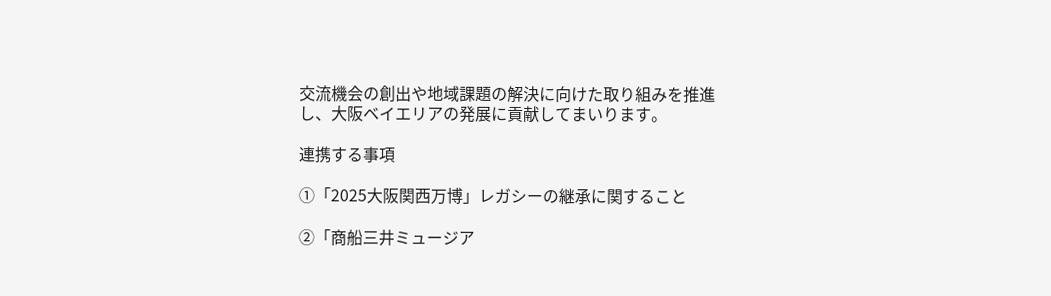交流機会の創出や地域課題の解決に向けた取り組みを推進し、大阪ベイエリアの発展に貢献してまいります。

連携する事項

①「2025大阪関西万博」レガシーの継承に関すること

②「商船三井ミュージア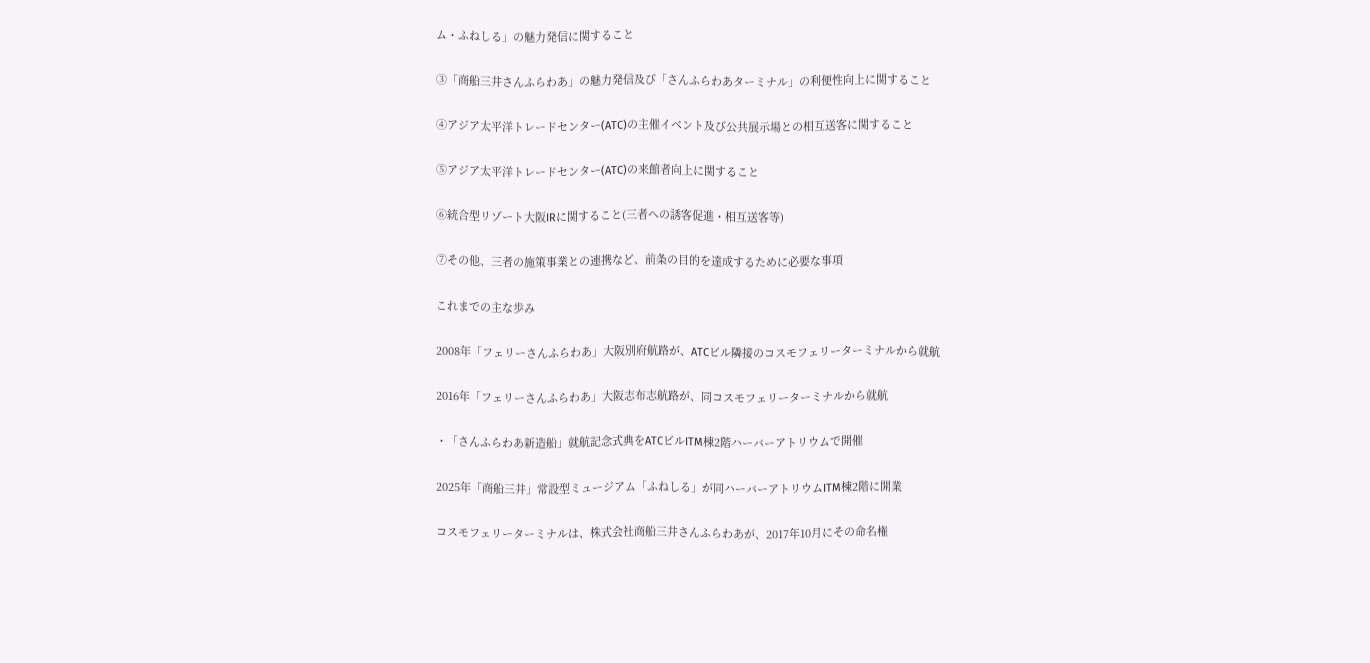ム・ふねしる」の魅力発信に関すること

③「商船三井さんふらわあ」の魅力発信及び「さんふらわあターミナル」の利便性向上に関すること

④アジア太平洋トレードセンター(ATC)の主催イベント及び公共展示場との相互送客に関すること

⑤アジア太平洋トレードセンター(ATC)の来館者向上に関すること

⑥統合型リゾート大阪IRに関すること(三者への誘客促進・相互送客等)

⑦その他、三者の施策事業との連携など、前条の目的を達成するために必要な事項

これまでの主な歩み

2008年「フェリーさんふらわあ」大阪別府航路が、ATCビル隣接のコスモフェリーターミナルから就航

2016年「フェリーさんふらわあ」大阪志布志航路が、同コスモフェリーターミナルから就航

・「さんふらわあ新造船」就航記念式典をATCビルITM棟2階ハーバーアトリウムで開催

2025年「商船三井」常設型ミュージアム「ふねしる」が同ハーバーアトリウムITM棟2階に開業

コスモフェリーターミナルは、株式会社商船三井さんふらわあが、2017年10月にその命名権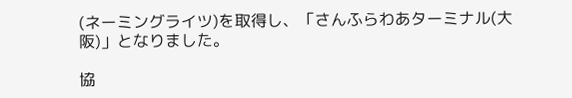(ネーミングライツ)を取得し、「さんふらわあターミナル(大阪)」となりました。

協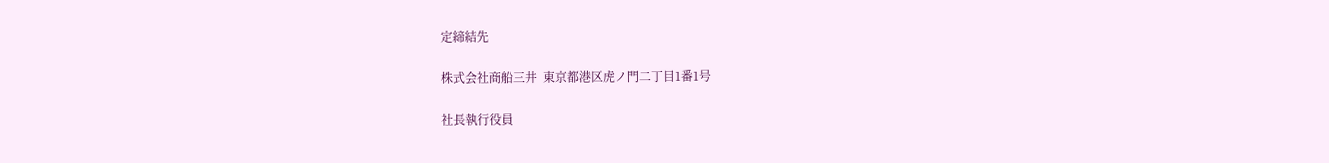定締結先

株式会社商船三井  東京都港区虎ノ門二丁目1番1号

社長執行役員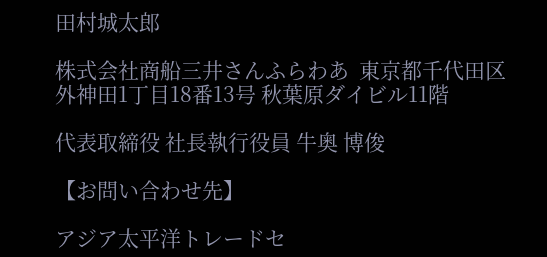田村城太郎

株式会社商船三井さんふらわあ  東京都千代田区外神田1丁目18番13号 秋葉原ダイビル11階

代表取締役 社長執行役員 牛奥 博俊

【お問い合わせ先】

アジア太平洋トレードセ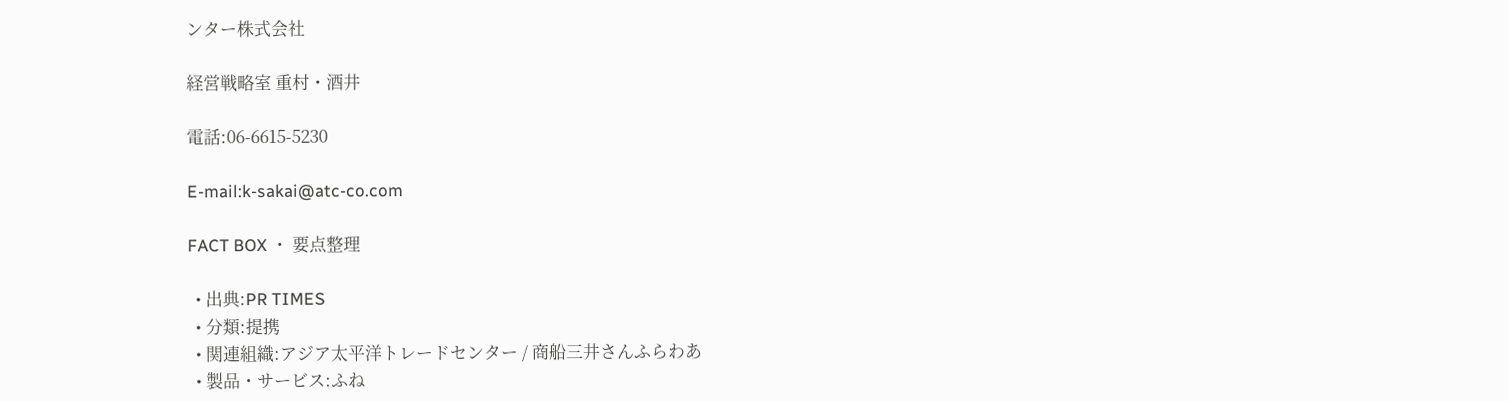ンター株式会社

経営戦略室 重村・酒井

電話:06-6615-5230

E-mail:k-sakai@atc-co.com

FACT BOX ・ 要点整理

  • 出典:PR TIMES
  • 分類:提携
  • 関連組織:アジア太平洋トレードセンター / 商船三井さんふらわあ
  • 製品・サービス:ふね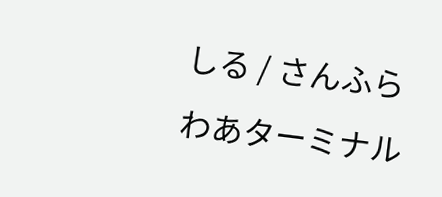しる / さんふらわあターミナル